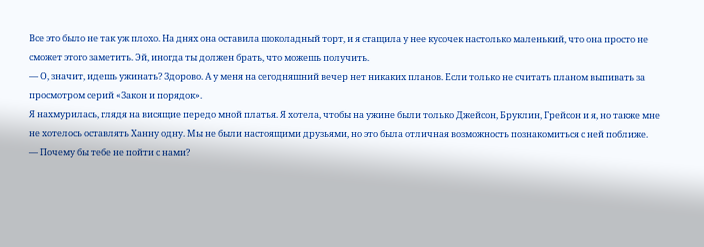Все это было не так уж плохо. На днях она оставила шоколадный торт, и я стащила у нее кусочек настолько маленький, что она просто не сможет этого заметить. Эй, иногда ты должен брать, что можешь получить.
— О, значит, идешь ужинать? Здорово. А у меня на сегодняшний вечер нет никаких планов. Если только не считать планом выпивать за просмотром серий «Закон и порядок».
Я нахмурилась, глядя на висящие передо мной платья. Я хотела, чтобы на ужине были только Джейсон, Бруклин, Грейсон и я, но также мне не хотелось оставлять Ханну одну. Мы не были настоящими друзьями, но это была отличная возможность познакомиться с ней поближе.
— Почему бы тебе не пойти с нами?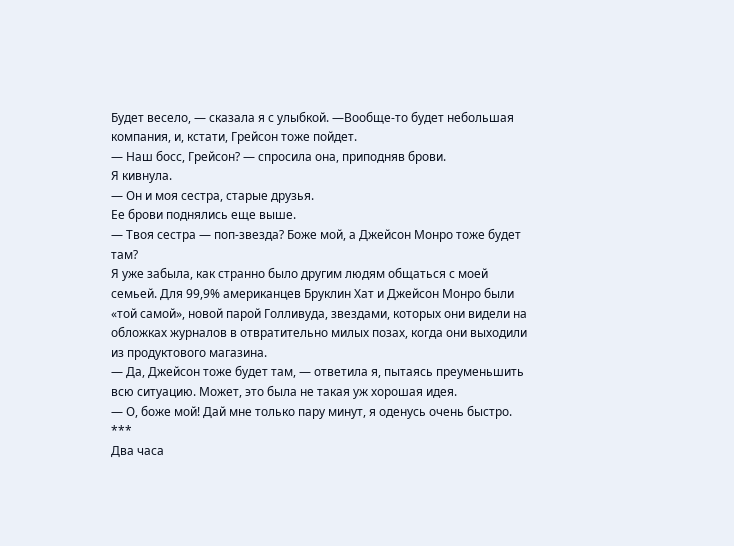Будет весело, — сказала я с улыбкой. —Вообще-то будет небольшая компания, и, кстати, Грейсон тоже пойдет.
— Наш босс, Грейсон? — спросила она, приподняв брови.
Я кивнула.
— Он и моя сестра, старые друзья.
Ее брови поднялись еще выше.
— Твоя сестра — поп-звезда? Боже мой, а Джейсон Монро тоже будет там?
Я уже забыла, как странно было другим людям общаться с моей семьей. Для 99,9% американцев Бруклин Хат и Джейсон Монро были «той самой», новой парой Голливуда, звездами, которых они видели на обложках журналов в отвратительно милых позах, когда они выходили из продуктового магазина.
— Да, Джейсон тоже будет там, — ответила я, пытаясь преуменьшить всю ситуацию. Может, это была не такая уж хорошая идея.
— О, боже мой! Дай мне только пару минут, я оденусь очень быстро.
***
Два часа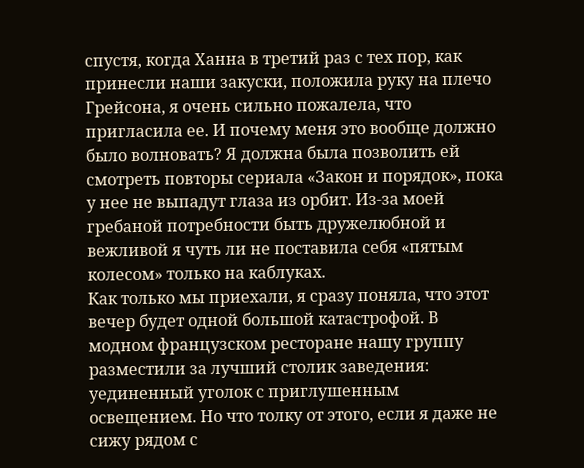спустя, когда Ханна в третий раз с тех пор, как принесли наши закуски, положила руку на плечо Грейсона, я очень сильно пожалела, что пригласила ее. И почему меня это вообще должно было волновать? Я должна была позволить ей смотреть повторы сериала «Закон и порядок», пока у нее не выпадут глаза из орбит. Из-за моей гребаной потребности быть дружелюбной и вежливой я чуть ли не поставила себя «пятым колесом» только на каблуках.
Как только мы приехали, я сразу поняла, что этот вечер будет одной большой катастрофой. В модном французском ресторане нашу группу разместили за лучший столик заведения: уединенный уголок с приглушенным освещением. Но что толку от этого, если я даже не сижу рядом с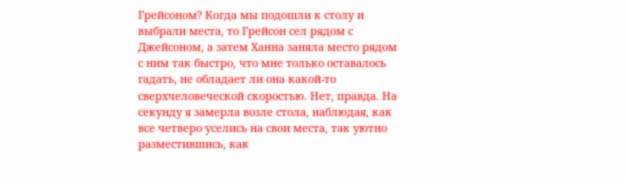Грейсоном? Когда мы подошли к столу и выбрали места, то Грейсон сел рядом с Джейсоном, а затем Ханна заняла место рядом с ним так быстро, что мне только оставалось гадать, не обладает ли она какой-то сверхчеловеческой скоростью. Нет, правда. На секунду я замерла возле стола, наблюдая, как все четверо уселись на свои места, так уютно разместившись, как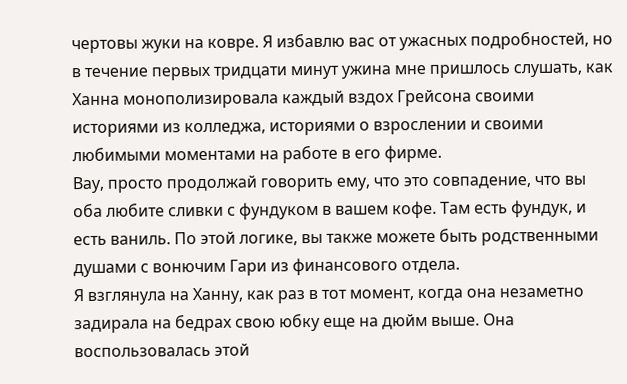чертовы жуки на ковре. Я избавлю вас от ужасных подробностей, но в течение первых тридцати минут ужина мне пришлось слушать, как Ханна монополизировала каждый вздох Грейсона своими историями из колледжа, историями о взрослении и своими любимыми моментами на работе в его фирме.
Вау, просто продолжай говорить ему, что это совпадение, что вы оба любите сливки с фундуком в вашем кофе. Там есть фундук, и есть ваниль. По этой логике, вы также можете быть родственными душами с вонючим Гари из финансового отдела.
Я взглянула на Ханну, как раз в тот момент, когда она незаметно задирала на бедрах свою юбку еще на дюйм выше. Она воспользовалась этой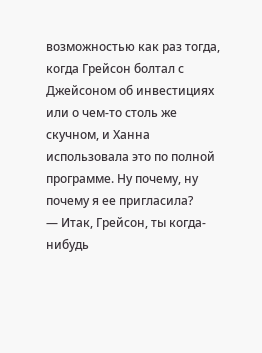возможностью как раз тогда, когда Грейсон болтал с Джейсоном об инвестициях или о чем-то столь же скучном, и Ханна использовала это по полной программе. Ну почему, ну почему я ее пригласила?
— Итак, Грейсон, ты когда-нибудь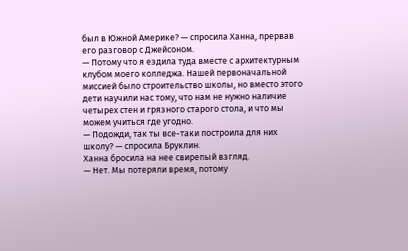был в Южной Америке? — спросила Ханна, прервав его разговор с Джейсоном.
— Потому что я ездила туда вместе с архитектурным клубом моего колледжа. Нашей первоначальной миссией было строительство школы, но вместо этого дети научили нас тому, что нам не нужно наличие четырех стен и грязного старого стола, и что мы можем учиться где угодно.
— Подожди, так ты все-таки построила для них школу? — спросила Бруклин.
Ханна бросила на нее свирепый взгляд.
— Нет. Мы потеряли время, потому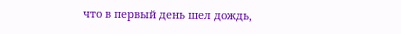что в первый день шел дождь,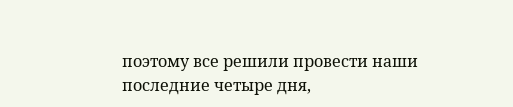поэтому все решили провести наши последние четыре дня,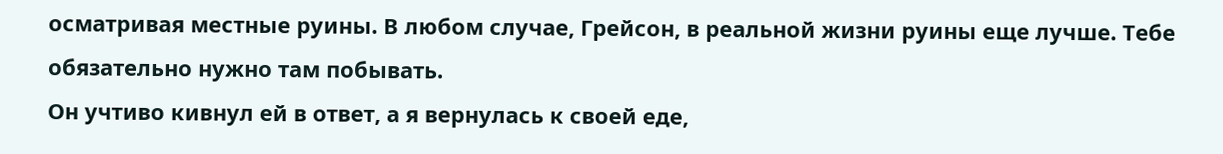осматривая местные руины. В любом случае, Грейсон, в реальной жизни руины еще лучше. Тебе обязательно нужно там побывать.
Он учтиво кивнул ей в ответ, а я вернулась к своей еде,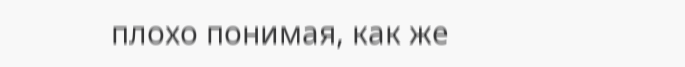плохо понимая, как же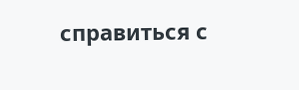справиться с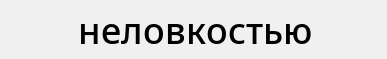неловкостью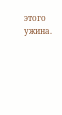этого ужина.